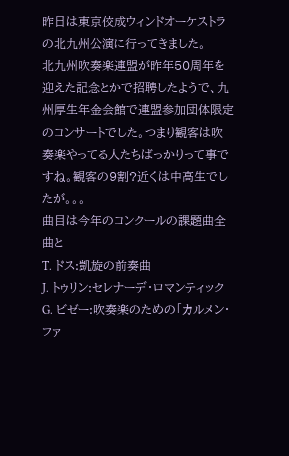昨日は東京佼成ウィンドオーケストラの北九州公演に行ってきました。
北九州吹奏楽連盟が昨年50周年を迎えた記念とかで招聘したようで、九州厚生年金会館で連盟参加団体限定のコンサートでした。つまり観客は吹奏楽やってる人たちばっかりって事ですね。観客の9割?近くは中高生でしたが。。。
曲目は今年のコンクールの課題曲全曲と
T. ドス:凱旋の前奏曲
J. トゥリン:セレナーデ・ロマンティック
G. ビゼー:吹奏楽のための「カルメン・ファ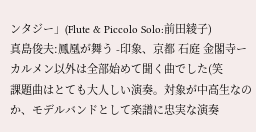ンタジー」(Flute & Piccolo Solo:前田綾子)
真島俊夫:鳳凰が舞う -印象、京都 石庭 金閣寺ー
カルメン以外は全部始めて聞く曲でした(笑
課題曲はとても大人しい演奏。対象が中高生なのか、モデルバンドとして楽譜に忠実な演奏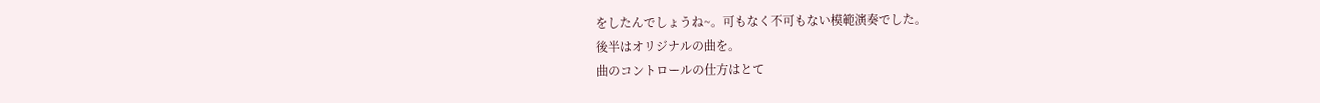をしたんでしょうね~。可もなく不可もない模範演奏でした。
後半はオリジナルの曲を。
曲のコントロールの仕方はとて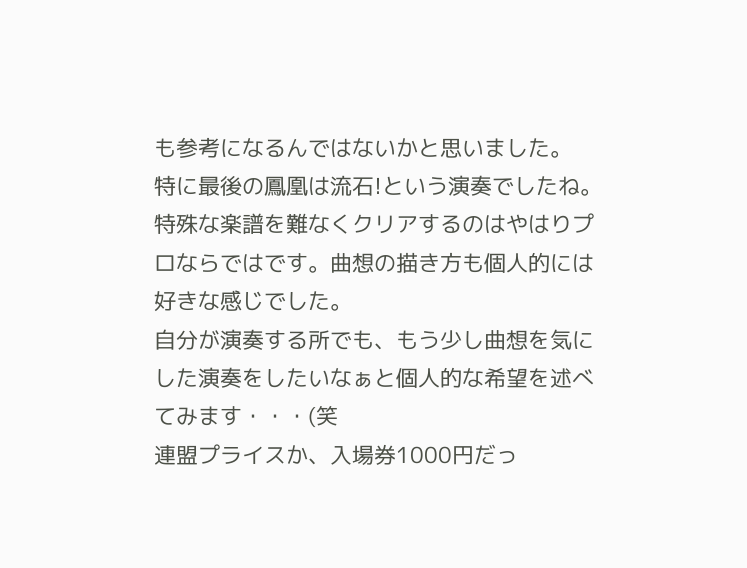も参考になるんではないかと思いました。
特に最後の鳳凰は流石!という演奏でしたね。特殊な楽譜を難なくクリアするのはやはりプロならではです。曲想の描き方も個人的には好きな感じでした。
自分が演奏する所でも、もう少し曲想を気にした演奏をしたいなぁと個人的な希望を述べてみます・・・(笑
連盟プライスか、入場券1000円だっ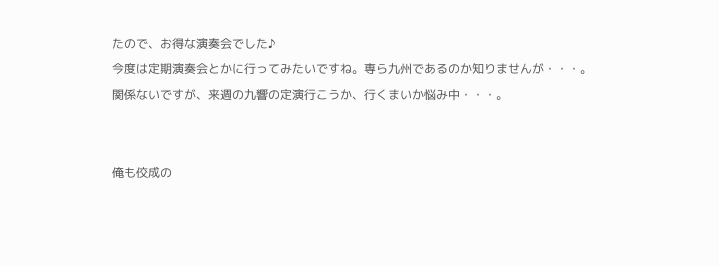たので、お得な演奏会でした♪
今度は定期演奏会とかに行ってみたいですね。専ら九州であるのか知りませんが・・・。
関係ないですが、来週の九響の定演行こうか、行くまいか悩み中・・・。


俺も佼成の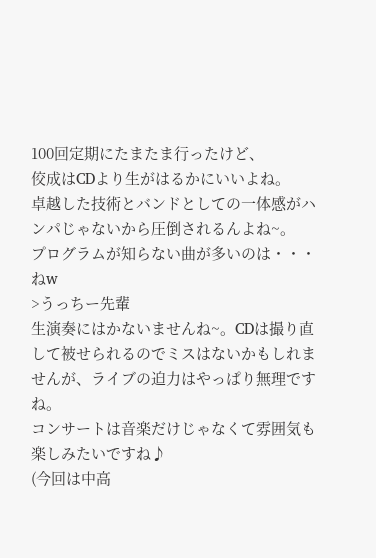100回定期にたまたま行ったけど、
佼成はCDより生がはるかにいいよね。
卓越した技術とバンドとしての一体感がハンパじゃないから圧倒されるんよね~。
プログラムが知らない曲が多いのは・・・ねw
>うっちー先輩
生演奏にはかないませんね~。CDは撮り直して被せられるのでミスはないかもしれませんが、ライブの迫力はやっぱり無理ですね。
コンサートは音楽だけじゃなくて雰囲気も楽しみたいですね♪
(今回は中高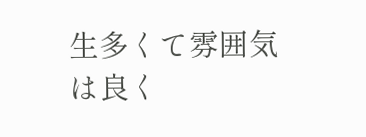生多くて雰囲気は良く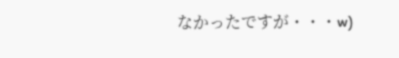なかったですが・・・w)